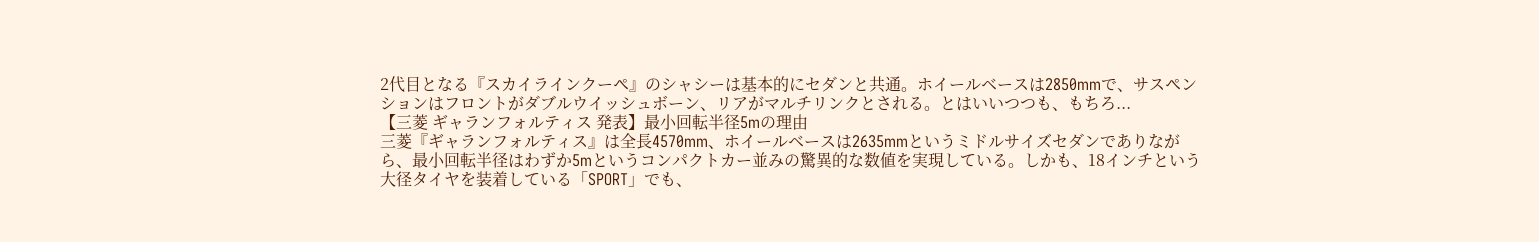2代目となる『スカイラインクーペ』のシャシーは基本的にセダンと共通。ホイールベースは2850mmで、サスペンションはフロントがダブルウイッシュボーン、リアがマルチリンクとされる。とはいいつつも、もちろ...
【三菱 ギャランフォルティス 発表】最小回転半径5mの理由
三菱『ギャランフォルティス』は全長4570mm、ホイールベースは2635mmというミドルサイズセダンでありながら、最小回転半径はわずか5mというコンパクトカー並みの驚異的な数値を実現している。しかも、18インチという大径タイヤを装着している「SPORT」でも、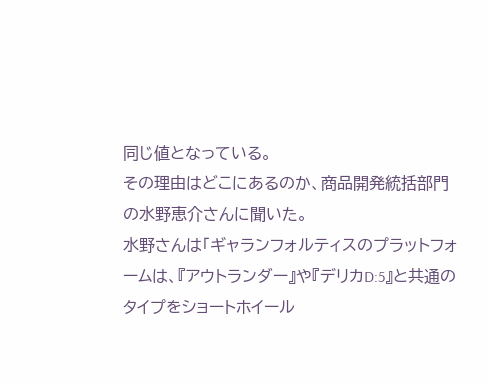同じ値となっている。
その理由はどこにあるのか、商品開発統括部門の水野恵介さんに聞いた。
水野さんは「ギャランフォルティスのプラットフォームは、『アウトランダー』や『デリカD:5』と共通のタイプをショートホイール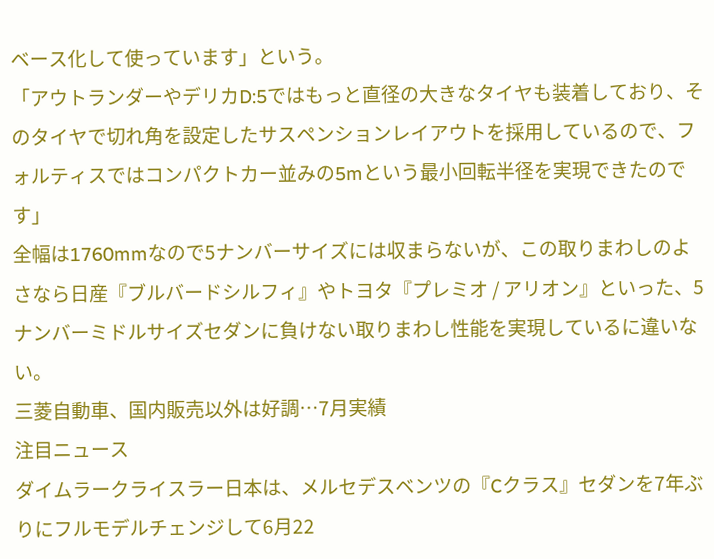ベース化して使っています」という。
「アウトランダーやデリカD:5ではもっと直径の大きなタイヤも装着しており、そのタイヤで切れ角を設定したサスペンションレイアウトを採用しているので、フォルティスではコンパクトカー並みの5mという最小回転半径を実現できたのです」
全幅は1760mmなので5ナンバーサイズには収まらないが、この取りまわしのよさなら日産『ブルバードシルフィ』やトヨタ『プレミオ / アリオン』といった、5ナンバーミドルサイズセダンに負けない取りまわし性能を実現しているに違いない。
三菱自動車、国内販売以外は好調…7月実績
注目ニュース
ダイムラークライスラー日本は、メルセデスベンツの『Cクラス』セダンを7年ぶりにフルモデルチェンジして6月22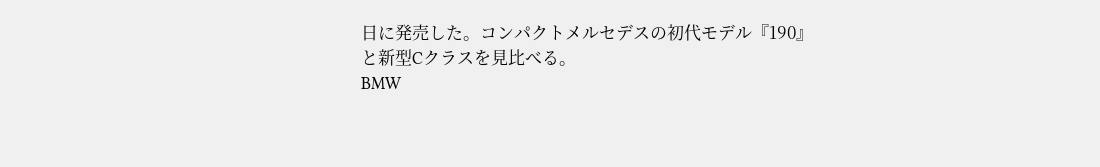日に発売した。コンパクトメルセデスの初代モデル『190』と新型Cクラスを見比べる。
BMW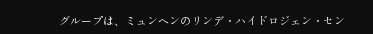グループは、ミュンヘンのリンデ・ハイドロジェン・セン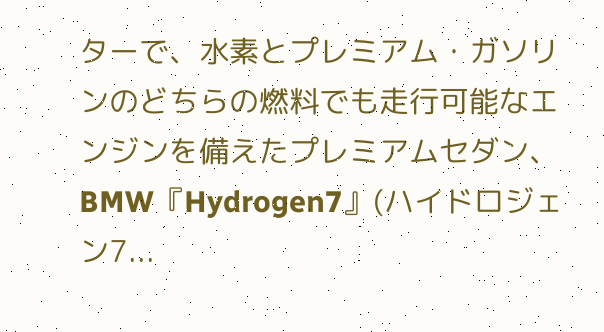ターで、水素とプレミアム・ガソリンのどちらの燃料でも走行可能なエンジンを備えたプレミアムセダン、BMW『Hydrogen7』(ハイドロジェン7...